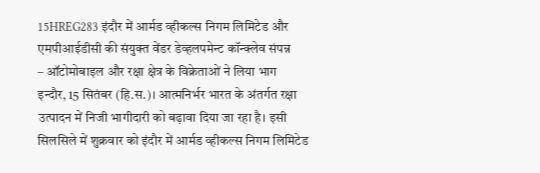15HREG283 इंदौर में आर्मड व्हीकल्स निगम लिमिटेड और एमपीआईडीसी की संयुक्त वेंडर डेव्हलपमेन्ट कॉन्क्लेव संपन्न
– ऑटोमोबाइल और रक्षा क्षेत्र के विक्रेताओं ने लिया भाग
इन्दौर, 15 सितंबर (हि.स.)। आत्मनिर्भर भारत के अंतर्गत रक्षा उत्पादन में निजी भागीदारी को बढ़ावा दिया जा रहा है। इसी सिलसिले में शुक्रवार को इंदौर में आर्मड व्हीकल्स निगम लिमिटेड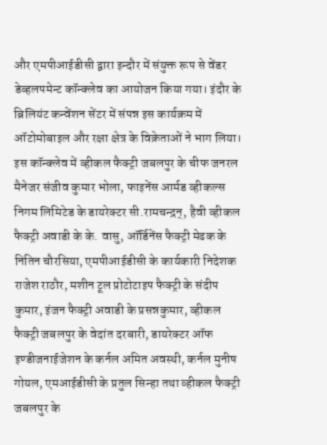और एमपीआईडीसी द्वारा इन्दौर में संयुक्त रूप से वेंडर डेव्हलपमेन्ट कॉन्क्लेव का आयोजन किया गया। इंदौर के ब्रिलियंट कन्वेंशन सेंटर में संपन्न इस कार्यक्रम में ऑटोमोबाइल और रक्षा क्षेत्र के विक्रेताओं ने भाग लिया।
इस कॉन्क्लेव में व्हीकल फैक्ट्री जबलपुर के चीफ जनरल मैनेजर संजीव कुमार भोला, फाइनेंस आर्मड व्हीकल्स निगम लिमिटेड के डायरेक्टर सी.रामचन्द्रन्, हैवी व्हीकल फैक्ट्री अवाडी के के. वासु, ऑर्डिनेंस फैक्ट्री मेढक के नितिन चौरसिया, एमपीआईडीसी के कार्यकारी निदेशक राजेश राठौर, मशीन टूल प्रोटोटाइप फैक्ट्री के संदीप कुमार, इंजन फैक्ट्री अवाडी के प्रसन्नकुमार, व्हीकल फैक्ट्री जबलपुर के वेदांत दरबारी, डायरेक्टर ऑफ इण्डीजनाईजेशन के कर्नल अमित अवस्थी, कर्नल मुनीष गोयल, एमआईडीसी के प्रतुल सिन्हा तथा व्हीकल फैक्ट्री जबलपुर के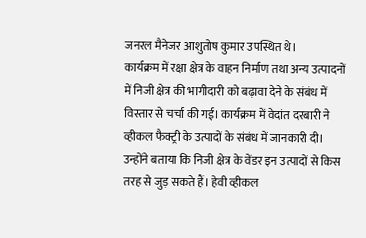जनरल मैनेजर आशुतोष कुमार उपस्थित थे।
कार्यक्रम में रक्षा क्षेत्र के वाहन निर्माण तथा अन्य उत्पादनों में निजी क्षेत्र की भागीदारी को बढ़ावा देने के संबंध में विस्तार से चर्चा की गई। कार्यक्रम में वेदांत दरबारी ने व्हीकल फैक्ट्री के उत्पादों के संबंध में जानकारी दी। उन्होंने बताया कि निजी क्षेत्र के वेंडर इन उत्पादों से किस तरह से जुड़ सकते हैं। हेवी व्हीकल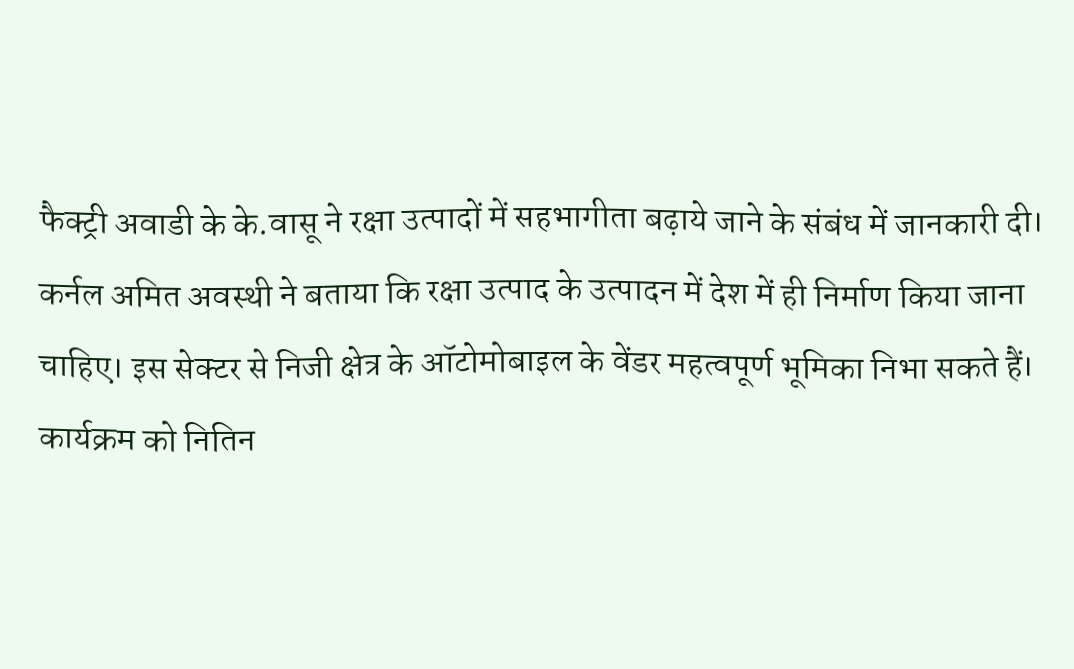फैक्ट्री अवाडी के के.वासू ने रक्षा उत्पादों में सहभागीता बढ़ाये जाने के संबंध में जानकारी दी।
कर्नल अमित अवस्थी ने बताया कि रक्षा उत्पाद के उत्पादन में देश में ही निर्माण किया जाना चाहिए। इस सेक्टर से निजी क्षेत्र के ऑटोमोबाइल के वेंडर महत्वपूर्ण भूमिका निभा सकते हैं। कार्यक्रम को नितिन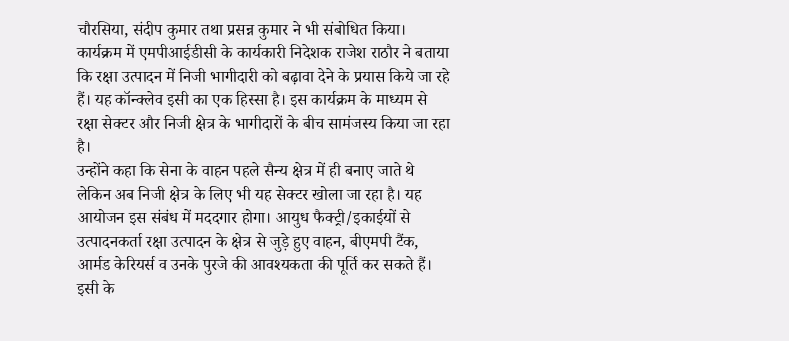चौरसिया, संदीप कुमार तथा प्रसन्न कुमार ने भी संबोधित किया।
कार्यक्रम में एमपीआईडीसी के कार्यकारी निदेशक राजेश राठौर ने बताया कि रक्षा उत्पादन में निजी भागीदारी को बढ़ावा देने के प्रयास किये जा रहे हैं। यह कॉन्क्लेव इसी का एक हिस्सा है। इस कार्यक्रम के माध्यम से रक्षा सेक्टर और निजी क्षेत्र के भागीदारों के बीच सामंजस्य किया जा रहा है।
उन्होंने कहा कि सेना के वाहन पहले सैन्य क्षेत्र में ही बनाए जाते थे लेकिन अब निजी क्षेत्र के लिए भी यह सेक्टर खोला जा रहा है। यह आयोजन इस संबंध में मददगार होगा। आयुध फैक्ट्री/इकाईयों से उत्पादनकर्ता रक्षा उत्पादन के क्षेत्र से जुड़े हुए वाहन, बीएमपी टैंक, आर्मड केरियर्स व उनके पुरजे की आवश्यकता की पूर्ति कर सकते हैं। इसी के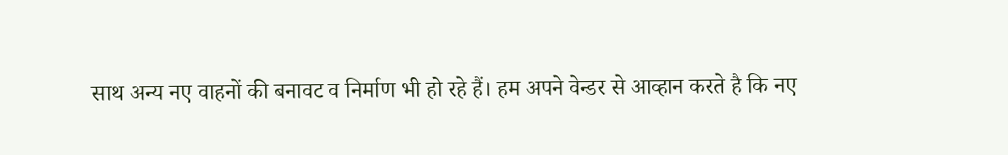साथ अन्य नए वाहनों की बनावट व निर्माण भी हो रहे हैं। हम अपने वेन्डर से आव्हान करते है कि नए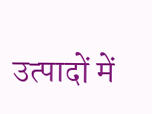उत्पादों में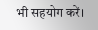भी सहयोग करें।